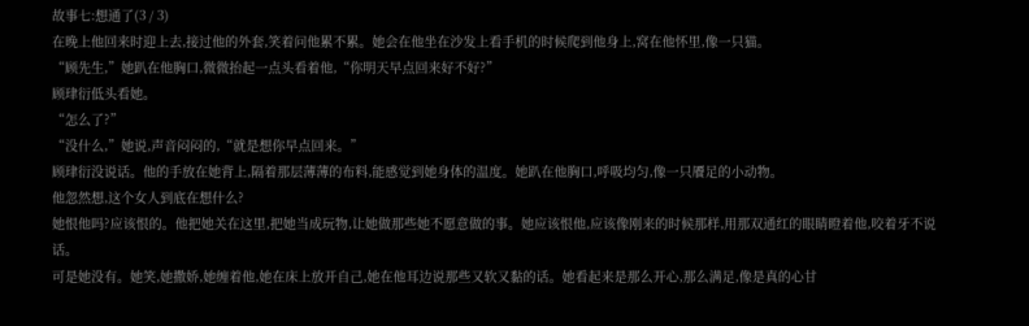故事七:想通了(3 / 3)
在晚上他回来时迎上去,接过他的外套,笑着问他累不累。她会在他坐在沙发上看手机的时候爬到他身上,窝在他怀里,像一只猫。
“顾先生,”她趴在他胸口,微微抬起一点头看着他,“你明天早点回来好不好?”
顾珒衍低头看她。
“怎么了?”
“没什么,”她说,声音闷闷的,“就是想你早点回来。”
顾珒衍没说话。他的手放在她背上,隔着那层薄薄的布料,能感觉到她身体的温度。她趴在他胸口,呼吸均匀,像一只餍足的小动物。
他忽然想,这个女人到底在想什么?
她恨他吗?应该恨的。他把她关在这里,把她当成玩物,让她做那些她不愿意做的事。她应该恨他,应该像刚来的时候那样,用那双通红的眼睛瞪着他,咬着牙不说话。
可是她没有。她笑,她撒娇,她缠着他,她在床上放开自己,她在他耳边说那些又软又黏的话。她看起来是那么开心,那么满足,像是真的心甘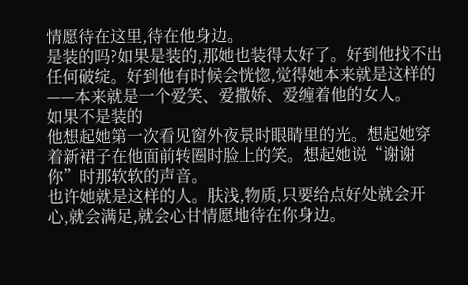情愿待在这里,待在他身边。
是装的吗?如果是装的,那她也装得太好了。好到他找不出任何破绽。好到他有时候会恍惚,觉得她本来就是这样的——本来就是一个爱笑、爱撒娇、爱缠着他的女人。
如果不是装的
他想起她第一次看见窗外夜景时眼睛里的光。想起她穿着新裙子在他面前转圈时脸上的笑。想起她说“谢谢你”时那软软的声音。
也许她就是这样的人。肤浅,物质,只要给点好处就会开心,就会满足,就会心甘情愿地待在你身边。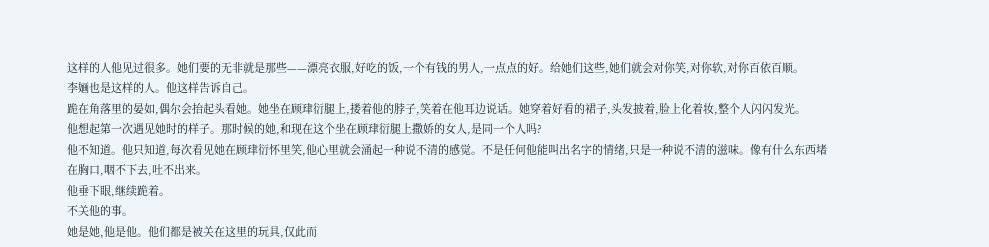这样的人他见过很多。她们要的无非就是那些——漂亮衣服,好吃的饭,一个有钱的男人,一点点的好。给她们这些,她们就会对你笑,对你软,对你百依百顺。
李婳也是这样的人。他这样告诉自己。
跪在角落里的晏如,偶尔会抬起头看她。她坐在顾珒衍腿上,搂着他的脖子,笑着在他耳边说话。她穿着好看的裙子,头发披着,脸上化着妆,整个人闪闪发光。
他想起第一次遇见她时的样子。那时候的她,和现在这个坐在顾珒衍腿上撒娇的女人,是同一个人吗?
他不知道。他只知道,每次看见她在顾珒衍怀里笑,他心里就会涌起一种说不清的感觉。不是任何他能叫出名字的情绪,只是一种说不清的滋味。像有什么东西堵在胸口,咽不下去,吐不出来。
他垂下眼,继续跪着。
不关他的事。
她是她,他是他。他们都是被关在这里的玩具,仅此而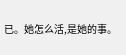已。她怎么活,是她的事。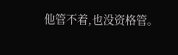他管不着,也没资格管。